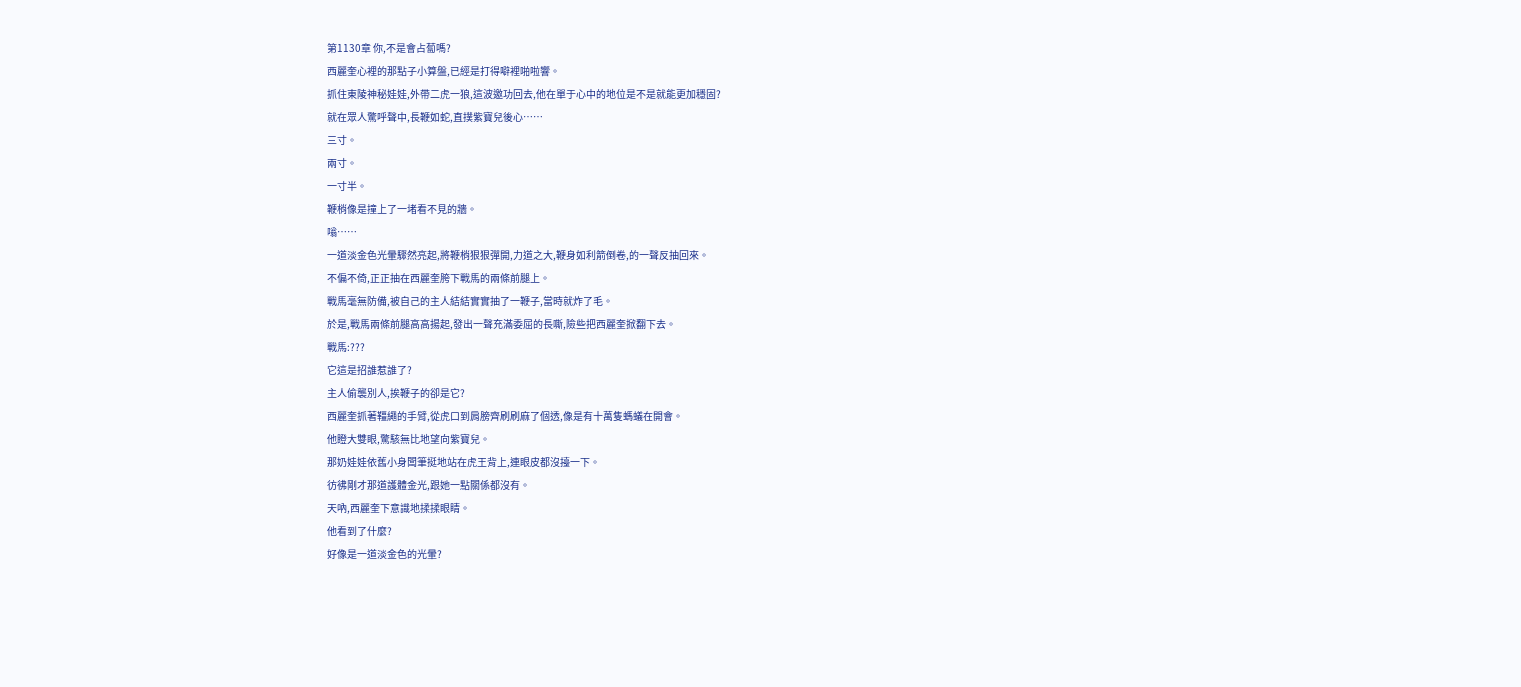第1130章 你,不是會占蔔嗎?
西麗奎心裡的那點子小算盤,已經是打得噼裡啪啦響。
抓住東陵神秘娃娃,外帶二虎一狼,這波邀功回去,他在單于心中的地位是不是就能更加穩固?
就在眾人驚呼聲中,長鞭如蛇,直撲紫寶兒後心……
三寸。
兩寸。
一寸半。
鞭梢像是撞上了一堵看不見的牆。
嗡……
一道淡金色光暈驟然亮起,將鞭梢狠狠彈開,力道之大,鞭身如利箭倒卷,的一聲反抽回來。
不偏不倚,正正抽在西麗奎胯下戰馬的兩條前腿上。
戰馬毫無防備,被自己的主人結結實實抽了一鞭子,當時就炸了毛。
於是,戰馬兩條前腿高高揚起,發出一聲充滿委屈的長嘶,險些把西麗奎掀翻下去。
戰馬:???
它這是招誰惹誰了?
主人偷襲別人,挨鞭子的卻是它?
西麗奎抓著韁繩的手臂,從虎口到肩膀齊刷刷麻了個透,像是有十萬隻螞蟻在開會。
他瞪大雙眼,驚駭無比地望向紫寶兒。
那奶娃娃依舊小身闆筆挺地站在虎王背上,連眼皮都沒擡一下。
彷彿剛才那道護體金光,跟她一點關係都沒有。
天吶,西麗奎下意識地揉揉眼睛。
他看到了什麼?
好像是一道淡金色的光暈?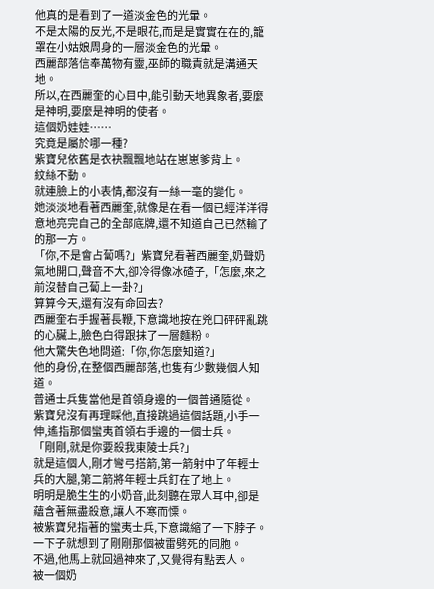他真的是看到了一道淡金色的光暈。
不是太陽的反光,不是眼花,而是是實實在在的,籠罩在小姑娘周身的一層淡金色的光暈。
西麗部落信奉萬物有靈,巫師的職責就是溝通天地。
所以,在西麗奎的心目中,能引動天地異象者,要麼是神明,要麼是神明的使者。
這個奶娃娃……
究竟是屬於哪一種?
紫寶兒依舊是衣袂飄飄地站在崽崽爹背上。
紋絲不動。
就連臉上的小表情,都沒有一絲一毫的變化。
她淡淡地看著西麗奎,就像是在看一個已經洋洋得意地亮完自己的全部底牌,還不知道自己已然輸了的那一方。
「你,不是會占蔔嗎?」紫寶兒看著西麗奎,奶聲奶氣地開口,聲音不大,卻冷得像冰碴子,「怎麼,來之前沒替自己蔔上一卦?」
算算今天,還有沒有命回去?
西麗奎右手握著長鞭,下意識地按在兇口砰砰亂跳的心臟上,臉色白得跟抹了一層麵粉。
他大驚失色地問道:「你,你怎麼知道?」
他的身份,在整個西麗部落,也隻有少數幾個人知道。
普通士兵隻當他是首領身邊的一個普通隨從。
紫寶兒沒有再理睬他,直接跳過這個話題,小手一伸,遙指那個蠻夷首領右手邊的一個士兵。
「剛剛,就是你要殺我東陵士兵?」
就是這個人,剛才彎弓搭箭,第一箭射中了年輕士兵的大腿,第二箭將年輕士兵釘在了地上。
明明是脆生生的小奶音,此刻聽在眾人耳中,卻是蘊含著無盡殺意,讓人不寒而慄。
被紫寶兒指著的蠻夷士兵,下意識縮了一下脖子。
一下子就想到了剛剛那個被雷劈死的同胞。
不過,他馬上就回過神來了,又覺得有點丟人。
被一個奶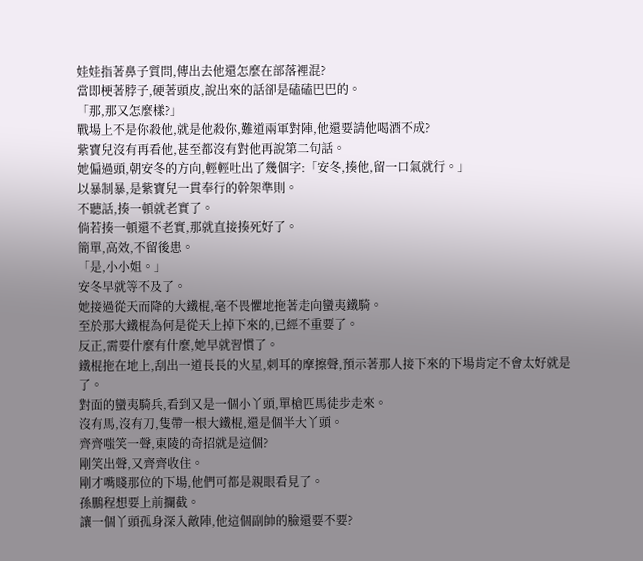娃娃指著鼻子質問,傳出去他還怎麼在部落裡混?
當即梗著脖子,硬著頭皮,說出來的話卻是磕磕巴巴的。
「那,那又怎麼樣?」
戰場上不是你殺他,就是他殺你,難道兩軍對陣,他還要請他喝酒不成?
紫寶兒沒有再看他,甚至都沒有對他再說第二句話。
她偏過頭,朝安冬的方向,輕輕吐出了幾個字:「安冬,揍他,留一口氣就行。」
以暴制暴,是紫寶兒一貫奉行的幹架準則。
不聽話,揍一頓就老實了。
倘若揍一頓還不老實,那就直接揍死好了。
簡單,高效,不留後患。
「是,小小姐。」
安冬早就等不及了。
她接過從天而降的大鐵棍,毫不畏懼地拖著走向蠻夷鐵騎。
至於那大鐵棍為何是從天上掉下來的,已經不重要了。
反正,需要什麼有什麼,她早就習慣了。
鐵棍拖在地上,刮出一道長長的火星,刺耳的摩擦聲,預示著那人接下來的下場肯定不會太好就是了。
對面的蠻夷騎兵,看到又是一個小丫頭,單槍匹馬徒步走來。
沒有馬,沒有刀,隻帶一根大鐵棍,還是個半大丫頭。
齊齊嗤笑一聲,東陵的奇招就是這個?
剛笑出聲,又齊齊收住。
剛才嘴賤那位的下場,他們可都是親眼看見了。
孫鵬程想要上前攔截。
讓一個丫頭孤身深入敵陣,他這個副帥的臉還要不要?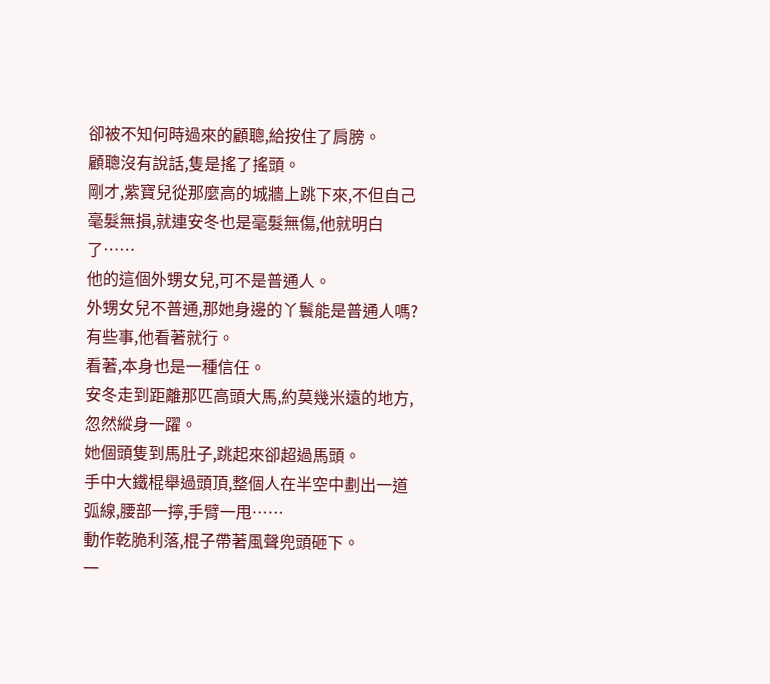卻被不知何時過來的顧聰,給按住了肩膀。
顧聰沒有說話,隻是搖了搖頭。
剛才,紫寶兒從那麼高的城牆上跳下來,不但自己毫髮無損,就連安冬也是毫髮無傷,他就明白了……
他的這個外甥女兒,可不是普通人。
外甥女兒不普通,那她身邊的丫鬟能是普通人嗎?
有些事,他看著就行。
看著,本身也是一種信任。
安冬走到距離那匹高頭大馬,約莫幾米遠的地方,忽然縱身一躍。
她個頭隻到馬肚子,跳起來卻超過馬頭。
手中大鐵棍舉過頭頂,整個人在半空中劃出一道弧線,腰部一擰,手臂一甩……
動作乾脆利落,棍子帶著風聲兜頭砸下。
一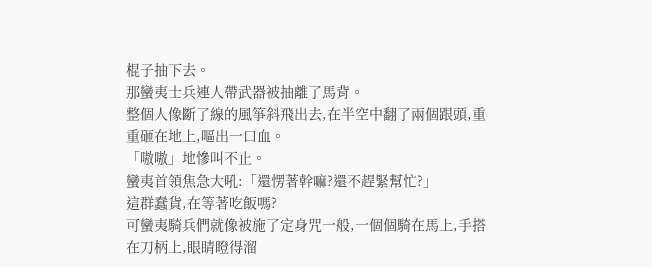棍子抽下去。
那蠻夷士兵連人帶武器被抽離了馬背。
整個人像斷了線的風箏斜飛出去,在半空中翻了兩個跟頭,重重砸在地上,嘔出一口血。
「嗷嗷」地慘叫不止。
蠻夷首領焦急大吼:「還愣著幹嘛?還不趕緊幫忙?」
這群蠢貨,在等著吃飯嗎?
可蠻夷騎兵們就像被施了定身咒一般,一個個騎在馬上,手搭在刀柄上,眼睛瞪得溜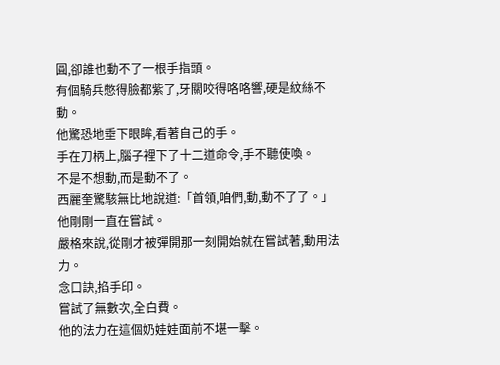圓,卻誰也動不了一根手指頭。
有個騎兵憋得臉都紫了,牙關咬得咯咯響,硬是紋絲不動。
他驚恐地垂下眼眸,看著自己的手。
手在刀柄上,腦子裡下了十二道命令,手不聽使喚。
不是不想動,而是動不了。
西麗奎驚駭無比地說道:「首領,咱們,動,動不了了。」
他剛剛一直在嘗試。
嚴格來說,從剛才被彈開那一刻開始就在嘗試著,動用法力。
念口訣,掐手印。
嘗試了無數次,全白費。
他的法力在這個奶娃娃面前不堪一擊。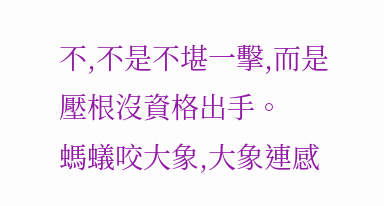不,不是不堪一擊,而是壓根沒資格出手。
螞蟻咬大象,大象連感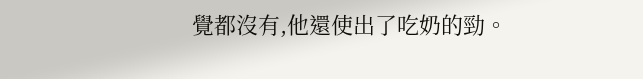覺都沒有,他還使出了吃奶的勁。